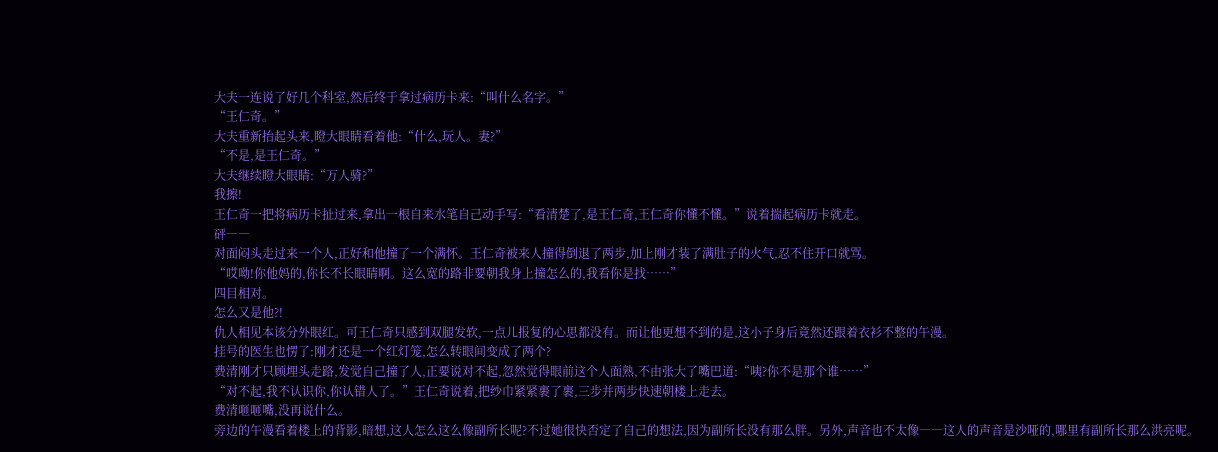大夫一连说了好几个科室,然后终于拿过病历卡来:“叫什么名字。”
“王仁奇。”
大夫重新抬起头来,瞪大眼睛看着他:“什么,玩人。妻?”
“不是,是王仁奇。”
大夫继续瞪大眼睛:“万人骑?”
我擦!
王仁奇一把将病历卡扯过来,拿出一根自来水笔自己动手写:“看清楚了,是王仁奇,王仁奇你懂不懂。”说着揣起病历卡就走。
砰――
对面闷头走过来一个人,正好和他撞了一个满怀。王仁奇被来人撞得倒退了两步,加上刚才装了满肚子的火气,忍不住开口就骂。
“哎呦!你他妈的,你长不长眼睛啊。这么宽的路非要朝我身上撞怎么的,我看你是找……”
四目相对。
怎么又是他?!
仇人相见本该分外眼红。可王仁奇只感到双腿发软,一点儿报复的心思都没有。而让他更想不到的是,这小子身后竟然还跟着衣衫不整的午漫。
挂号的医生也愣了:刚才还是一个红灯笼,怎么转眼间变成了两个?
费清刚才只顾埋头走路,发觉自己撞了人,正要说对不起,忽然觉得眼前这个人面熟,不由张大了嘴巴道:“咦?你不是那个谁……”
“对不起,我不认识你,你认错人了。”王仁奇说着,把纱巾紧紧裹了裹,三步并两步快速朝楼上走去。
费清咂咂嘴,没再说什么。
旁边的午漫看着楼上的背影,暗想,这人怎么这么像副所长呢?不过她很快否定了自己的想法,因为副所长没有那么胖。另外,声音也不太像――这人的声音是沙哑的,哪里有副所长那么洪亮呢。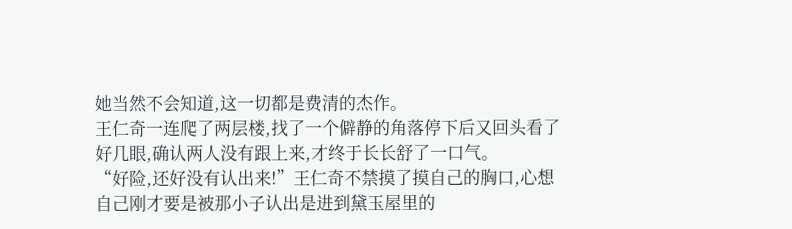她当然不会知道,这一切都是费清的杰作。
王仁奇一连爬了两层楼,找了一个僻静的角落停下后又回头看了好几眼,确认两人没有跟上来,才终于长长舒了一口气。
“好险,还好没有认出来!”王仁奇不禁摸了摸自己的胸口,心想自己刚才要是被那小子认出是进到黛玉屋里的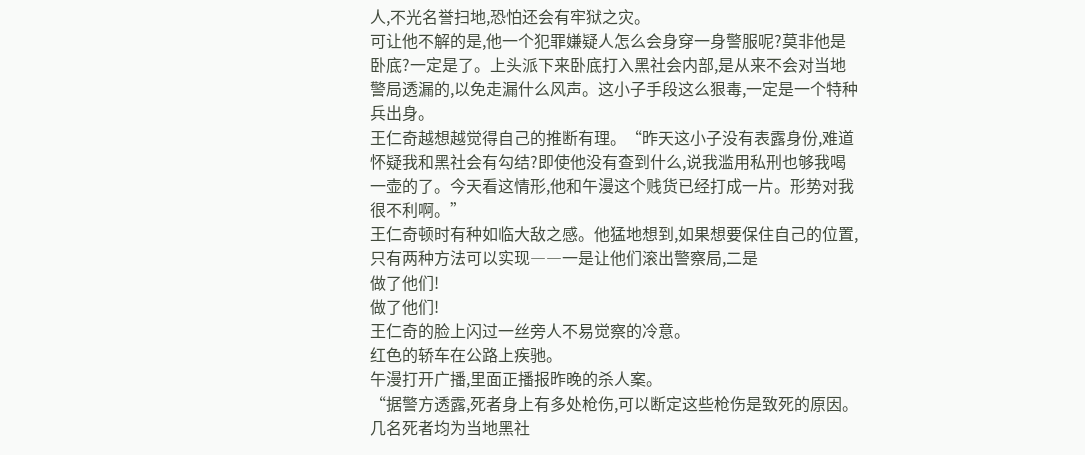人,不光名誉扫地,恐怕还会有牢狱之灾。
可让他不解的是,他一个犯罪嫌疑人怎么会身穿一身警服呢?莫非他是卧底?一定是了。上头派下来卧底打入黑社会内部,是从来不会对当地警局透漏的,以免走漏什么风声。这小子手段这么狠毒,一定是一个特种兵出身。
王仁奇越想越觉得自己的推断有理。“昨天这小子没有表露身份,难道怀疑我和黑社会有勾结?即使他没有查到什么,说我滥用私刑也够我喝一壶的了。今天看这情形,他和午漫这个贱货已经打成一片。形势对我很不利啊。”
王仁奇顿时有种如临大敌之感。他猛地想到,如果想要保住自己的位置,只有两种方法可以实现――一是让他们滚出警察局,二是
做了他们!
做了他们!
王仁奇的脸上闪过一丝旁人不易觉察的冷意。
红色的轿车在公路上疾驰。
午漫打开广播,里面正播报昨晚的杀人案。
“据警方透露,死者身上有多处枪伤,可以断定这些枪伤是致死的原因。几名死者均为当地黑社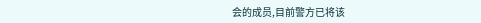会的成员,目前警方已将该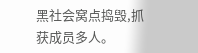黑社会窝点捣毁,抓获成员多人。